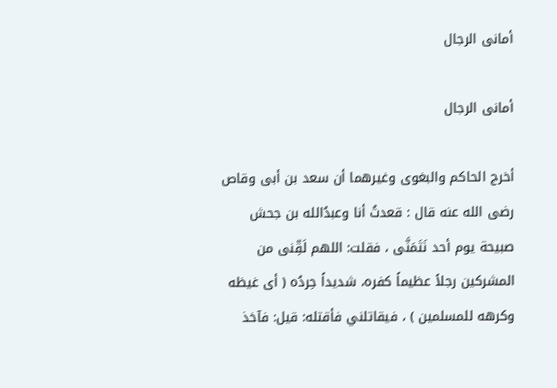أمانى الرجال

أمانى الرجال

أخرج الحاكم والبغوى وغيرهما أن سعد بن أبى وقاص رضى الله عنه قال : قعدتُ أنا وعبدُالله بن جحش صبيحة يوم أحد نَتَمَنَّى ، فقلت: اللهم لَقِّنى من المشركين رجلاً عظيماً كفره، شديداً حِردُه ( أى غيظه وكرهه للمسلمين ) ، فيقاتلني فأقتله: قيل: فآخذ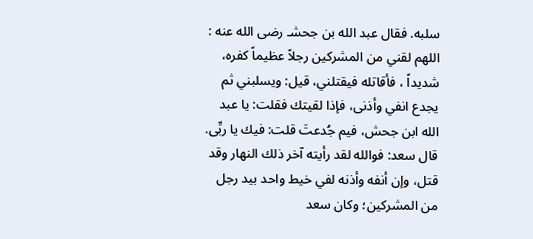سلبه. فقال عبد الله بن جحشـ رضى الله عنه : اللهم لقني من المشركين رجلاً عظيماً كفره، شديداً ، فأقاتله فيقتلني، قيل: ويسلبني ثم يجدع انفي وأذنى، فإذا لقيتك فقلت: يا عبد الله ابن جحش، فيم جُدعتَ قلت: فيك يا ربِّى. قال سعد: فوالله لقد رأيته آخر ذلك النهار وقد قتل، وإن أنفه وأذنه لفي خيط واحد بيد رجل من المشركين؛ وكان سعد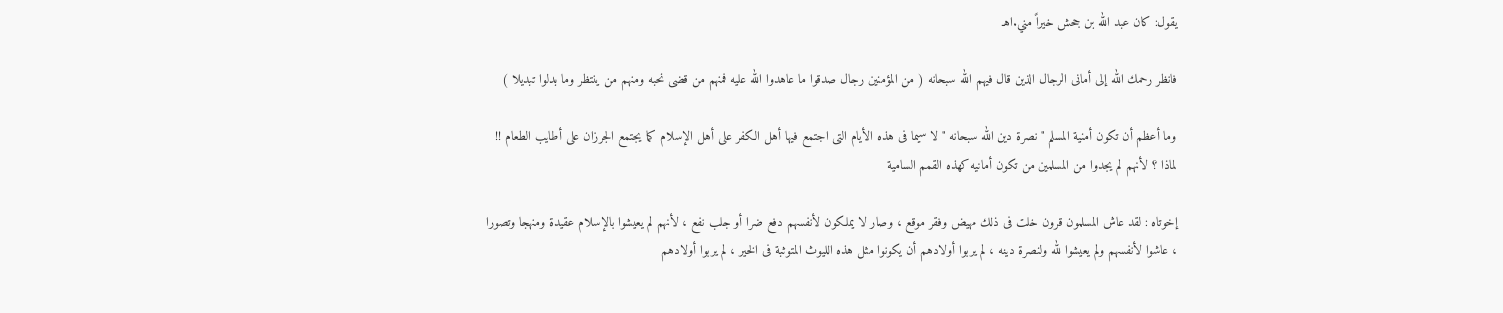يقول: كان عبد الله بن جحش خيراً مني.اهـ

فانظر رحمك الله إلى أمانى الرجال الذين قال فيهم الله سبحانه ( من المؤمنين رجال صدقوا ما عاهدوا الله عليه فمنهم من قضى نحبه ومنهم من ينتظر وما بدلوا تبديلا )

وما أعظم أن تكون أمنية المسلم " نصرة دين الله سبحانه " لا سيما فى هذه الأيام التى اجتمع فيها أهل الكفر على أهل الإسلام كما يجتمع الجرزان على أطايب الطعام !! لماذا ؟ لأنهم لم يجدوا من المسلمين من تكون أمانيه كهذه القمم السامية

إخوتاه : لقد عاش المسلمون قرون خلت فى ذلك مهيض وفقر موقع ، وصار لا يملكون لأنفسهم دفع ضرا أو جلب نفع ، لأنهم لم يعيشوا بالإسلام عقيدة ومنهجا وتصورا ، عاشوا لأنفسهم ولم يعيشوا لله ولنصرة دينه ، لم يربوا أولادهم أن يكونوا مثل هذه الليوث المتوثبة فى الخير ، لم يربوا أولادهم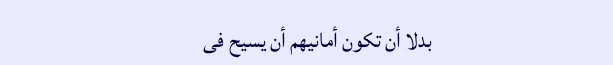بدلا أن تكون أمانيهم أن يسيح فى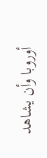أوروبا وأن يشاهد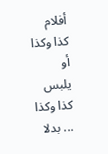أفلام كذا وكذا أو يلبس كذا وكذا ... بدلا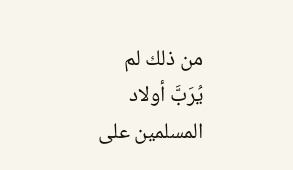من ذلك لم يُرَبَّ أولاد المسلمين على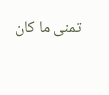تمنى ما كان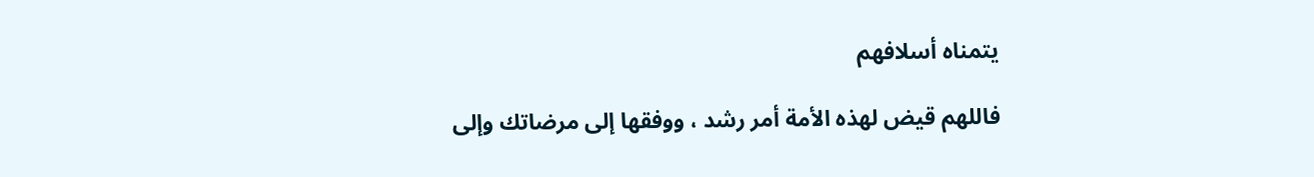يتمناه أسلافهم

فاللهم قيض لهذه الأمة أمر رشد ، ووفقها إلى مرضاتك وإلى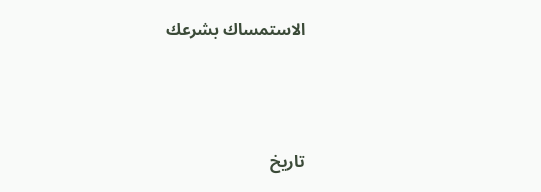الاستمساك بشرعك



تاريخ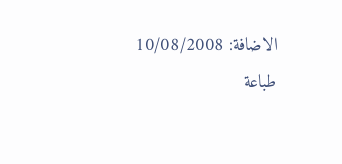الاضافة: 10/08/2008
طباعة